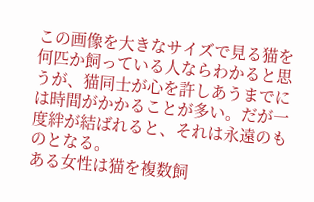この画像を大きなサイズで見る猫を何匹か飼っている人ならわかると思うが、猫同士が心を許しあうまでには時間がかかることが多い。だが一度絆が結ばれると、それは永遠のものとなる。
ある女性は猫を複数飼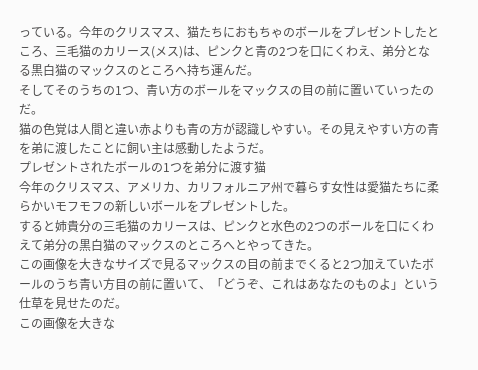っている。今年のクリスマス、猫たちにおもちゃのボールをプレゼントしたところ、三毛猫のカリース(メス)は、ピンクと青の2つを口にくわえ、弟分となる黒白猫のマックスのところへ持ち運んだ。
そしてそのうちの1つ、青い方のボールをマックスの目の前に置いていったのだ。
猫の色覚は人間と違い赤よりも青の方が認識しやすい。その見えやすい方の青を弟に渡したことに飼い主は感動したようだ。
プレゼントされたボールの1つを弟分に渡す猫
今年のクリスマス、アメリカ、カリフォルニア州で暮らす女性は愛猫たちに柔らかいモフモフの新しいボールをプレゼントした。
すると姉貴分の三毛猫のカリースは、ピンクと水色の2つのボールを口にくわえて弟分の黒白猫のマックスのところへとやってきた。
この画像を大きなサイズで見るマックスの目の前までくると2つ加えていたボールのうち青い方目の前に置いて、「どうぞ、これはあなたのものよ」という仕草を見せたのだ。
この画像を大きな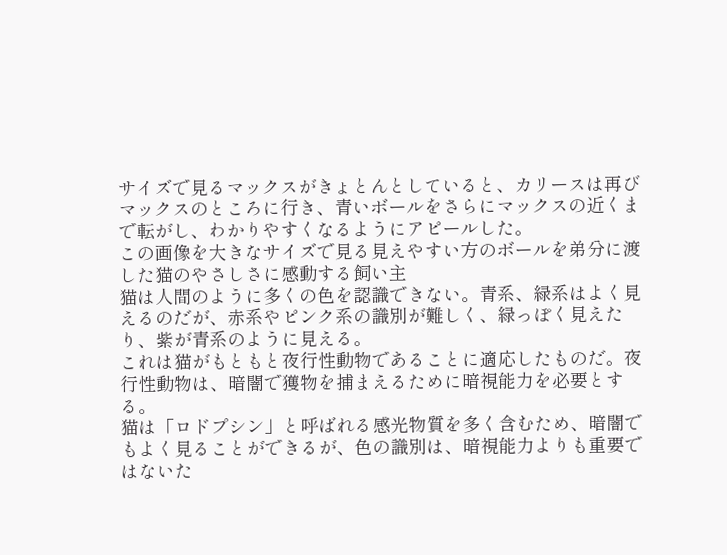サイズで見るマックスがきょとんとしていると、カリースは再びマックスのところに行き、青いボールをさらにマックスの近くまで転がし、わかりやすくなるようにアピールした。
この画像を大きなサイズで見る見えやすい方のボールを弟分に渡した猫のやさしさに感動する飼い主
猫は人間のように多くの色を認識できない。青系、緑系はよく見えるのだが、赤系やピンク系の識別が難しく、緑っぽく見えたり、紫が青系のように見える。
これは猫がもともと夜行性動物であることに適応したものだ。夜行性動物は、暗闇で獲物を捕まえるために暗視能力を必要とする。
猫は「ロドプシン」と呼ばれる感光物質を多く含むため、暗闇でもよく見ることができるが、色の識別は、暗視能力よりも重要ではないた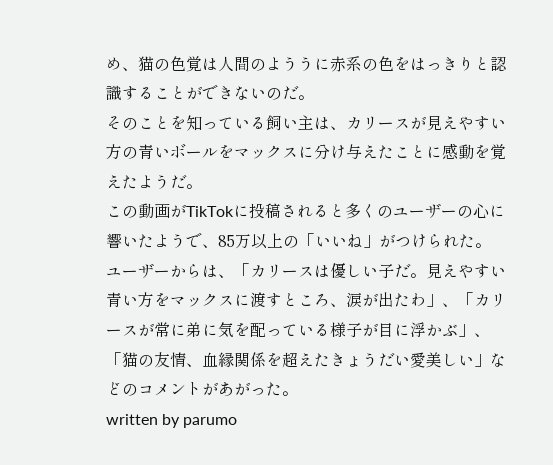め、猫の色覚は人間のよううに赤系の色をはっきりと認識することができないのだ。
そのことを知っている飼い主は、カリースが見えやすい方の青いボールをマックスに分け与えたことに感動を覚えたようだ。
この動画がTikTokに投稿されると多くのユーザーの心に響いたようで、85万以上の「いいね」がつけられた。
ユーザーからは、「カリースは優しい子だ。見えやすい青い方をマックスに渡すところ、涙が出たわ」、「カリースが常に弟に気を配っている様子が目に浮かぶ」、「猫の友情、血縁関係を超えたきょうだい愛美しい」などのコメントがあがった。
written by parumo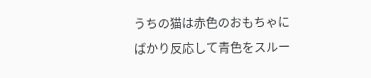うちの猫は赤色のおもちゃにばかり反応して青色をスルー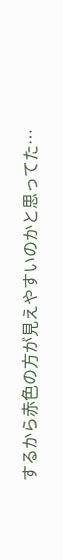するから赤色の方が見えやすいのかと思ってた…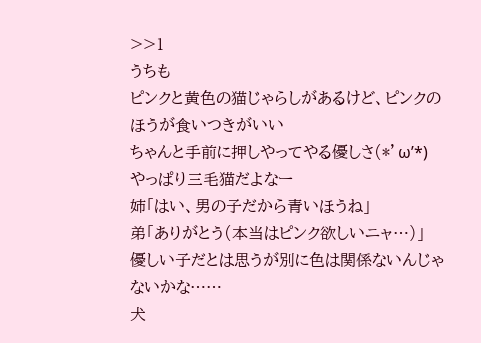>>1
うちも
ピンクと黄色の猫じゃらしがあるけど、ピンクのほうが食いつきがいい
ちゃんと手前に押しやってやる優しさ(*’ω’*)
やっぱり三毛猫だよなー
姉「はい、男の子だから青いほうね」
弟「ありがとう(本当はピンク欲しいニャ…)」
優しい子だとは思うが別に色は関係ないんじゃないかな……
犬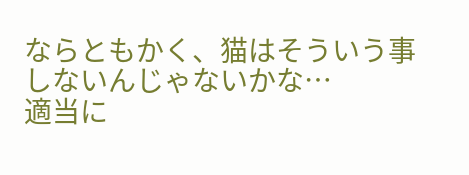ならともかく、猫はそういう事しないんじゃないかな…
適当に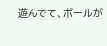遊んでて、ボールが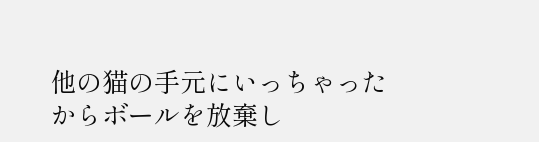他の猫の手元にいっちゃったからボールを放棄し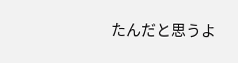たんだと思うよ